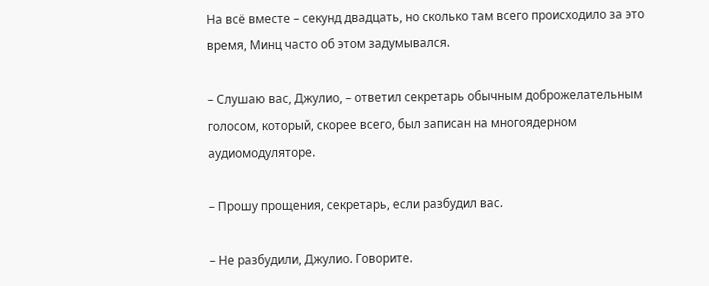На всё вместе – секунд двадцать, но сколько там всего происходило за это время, Минц часто об этом задумывался.

– Слушаю вас, Джулио, – ответил секретарь обычным доброжелательным голосом, который, скорее всего, был записан на многоядерном аудиомодуляторе.

– Прошу прощения, секретарь, если разбудил вас.

– Не разбудили, Джулио. Говорите.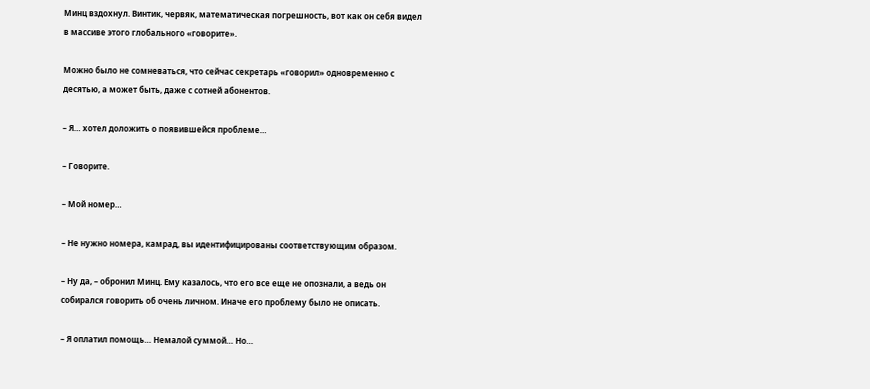Минц вздохнул. Винтик, червяк, математическая погрешность, вот как он себя видел в массиве этого глобального «говорите».

Можно было не сомневаться, что сейчас секретарь «говорил» одновременно с десятью, а может быть, даже с сотней абонентов.

– Я… хотел доложить о появившейся проблеме…

– Говорите.

– Мой номер…

– Не нужно номера, камрад, вы идентифицированы соответствующим образом.

– Ну да, – обронил Минц. Ему казалось, что его все еще не опознали, а ведь он собирался говорить об очень личном. Иначе его проблему было не описать.

– Я оплатил помощь… Немалой суммой… Но…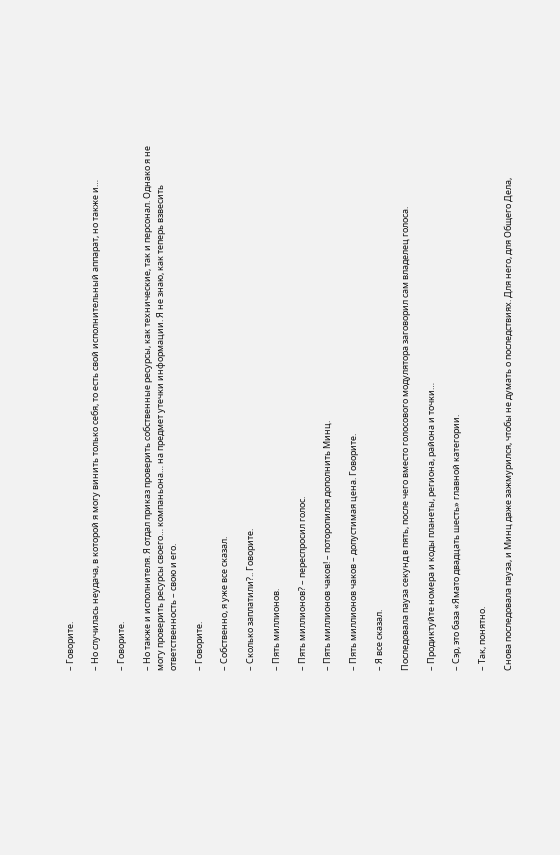– Говорите.

– Но случилась неудача, в которой я могу винить только себя, то есть свой исполнительный аппарат, но также и…

– Говорите.

– Но также и исполнителя. Я отдал приказ проверить собственные ресурсы, как технические, так и персонал. Однако я не могу проверить ресурсы своего… компаньона… на предмет утечки информации. Я не знаю, как теперь взвесить ответственность – свою и его.

– Говорите.

– Собственно, я уже все сказал.

– Сколько заплатили?.. Говорите.

– Пять миллионов.

– Пять миллионов? – переспросил голос.

– Пять миллионов чаков! – поторопился дополнить Минц.

– Пять миллионов чаков – допустимая цена. Говорите.

– Я все сказал.

Последовала пауза секунд в пять, после чего вместо голосового модулятора заговорил сам владелец голоса.

– Продиктуйте номера и коды планеты, региона, района и точки…

– Сэр, это база «Ямато двадцать шесть» главной категории.

– Так, понятно.

Снова последовала пауза, и Минц даже зажмурился, чтобы не думать о последствиях. Для него, для Общего Дела,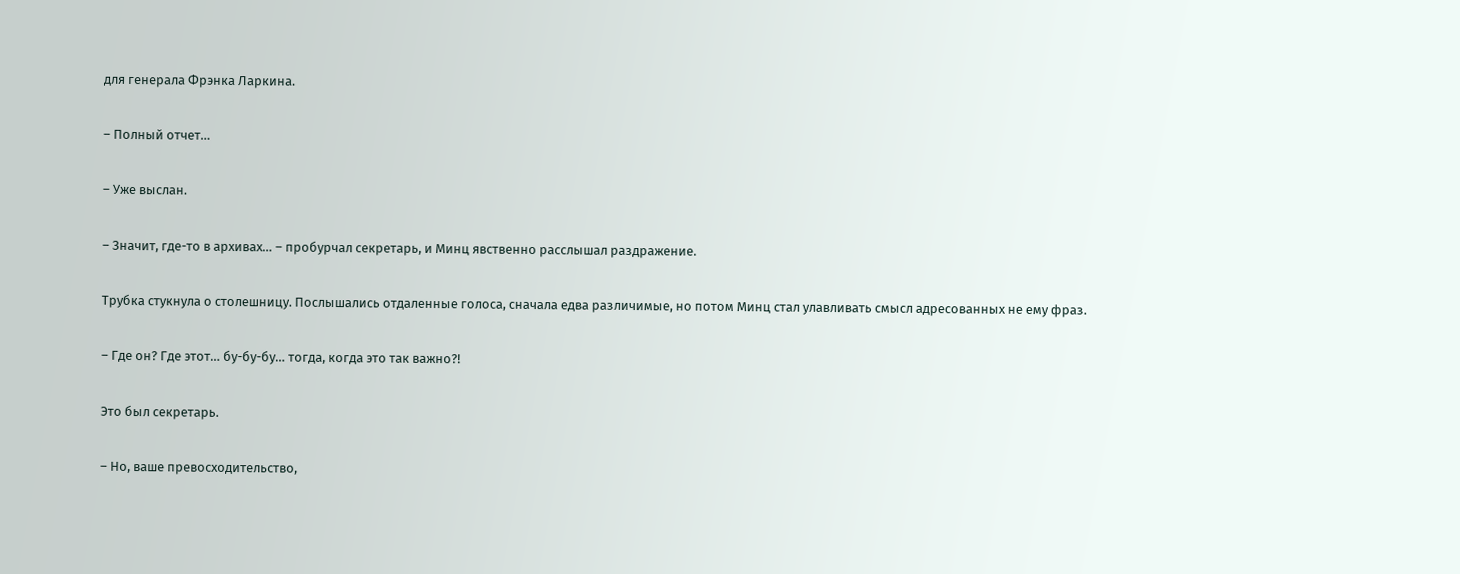для генерала Фрэнка Ларкина.

– Полный отчет…

– Уже выслан.

– Значит, где-то в архивах… – пробурчал секретарь, и Минц явственно расслышал раздражение.

Трубка стукнула о столешницу. Послышались отдаленные голоса, сначала едва различимые, но потом Минц стал улавливать смысл адресованных не ему фраз.

– Где он? Где этот… бу-бу-бу… тогда, когда это так важно?!

Это был секретарь.

– Но, ваше превосходительство,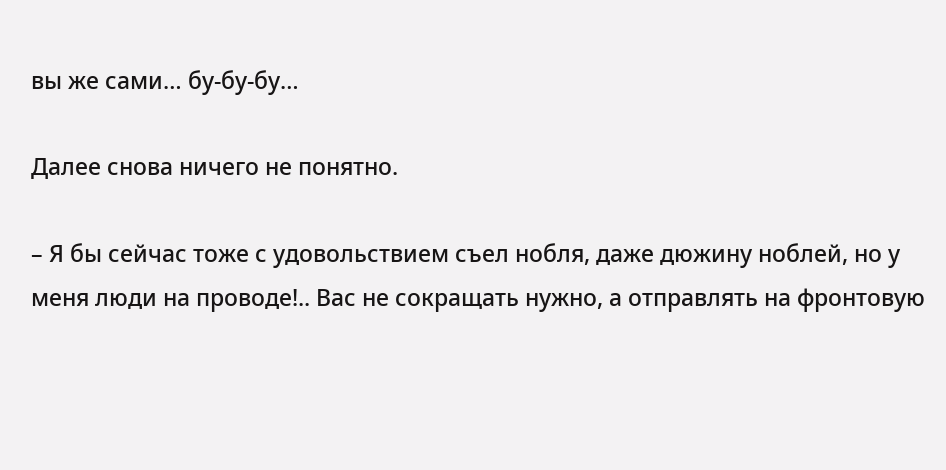вы же сами… бу-бу-бу…

Далее снова ничего не понятно.

– Я бы сейчас тоже с удовольствием съел нобля, даже дюжину ноблей, но у меня люди на проводе!.. Вас не сокращать нужно, а отправлять на фронтовую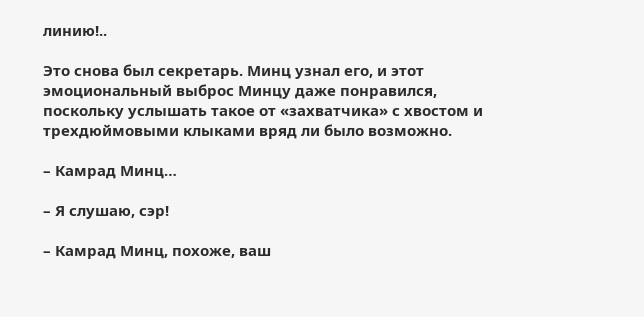линию!..

Это снова был секретарь. Минц узнал его, и этот эмоциональный выброс Минцу даже понравился, поскольку услышать такое от «захватчика» с хвостом и трехдюймовыми клыками вряд ли было возможно.

– Камрад Минц…

– Я слушаю, сэр!

– Камрад Минц, похоже, ваш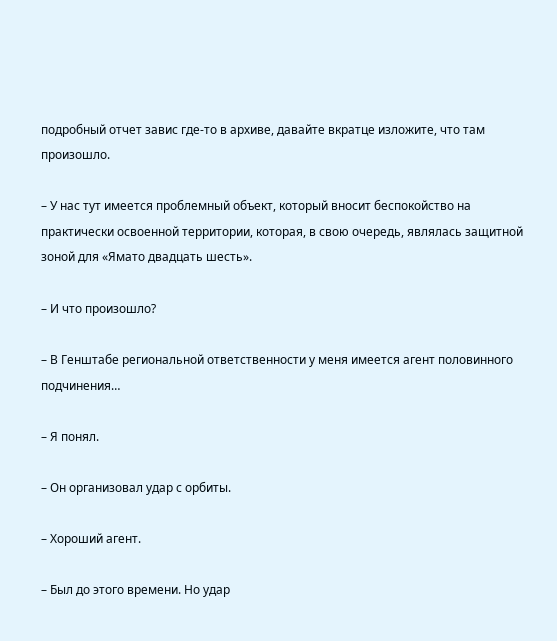подробный отчет завис где-то в архиве, давайте вкратце изложите, что там произошло.

– У нас тут имеется проблемный объект, который вносит беспокойство на практически освоенной территории, которая, в свою очередь, являлась защитной зоной для «Ямато двадцать шесть».

– И что произошло?

– В Генштабе региональной ответственности у меня имеется агент половинного подчинения…

– Я понял.

– Он организовал удар с орбиты.

– Хороший агент.

– Был до этого времени. Но удар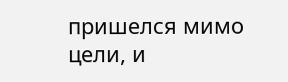пришелся мимо цели, и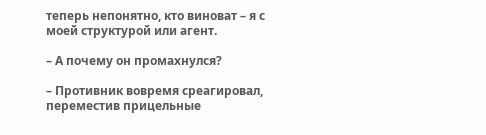теперь непонятно, кто виноват – я с моей структурой или агент.

– А почему он промахнулся?

– Противник вовремя среагировал, переместив прицельные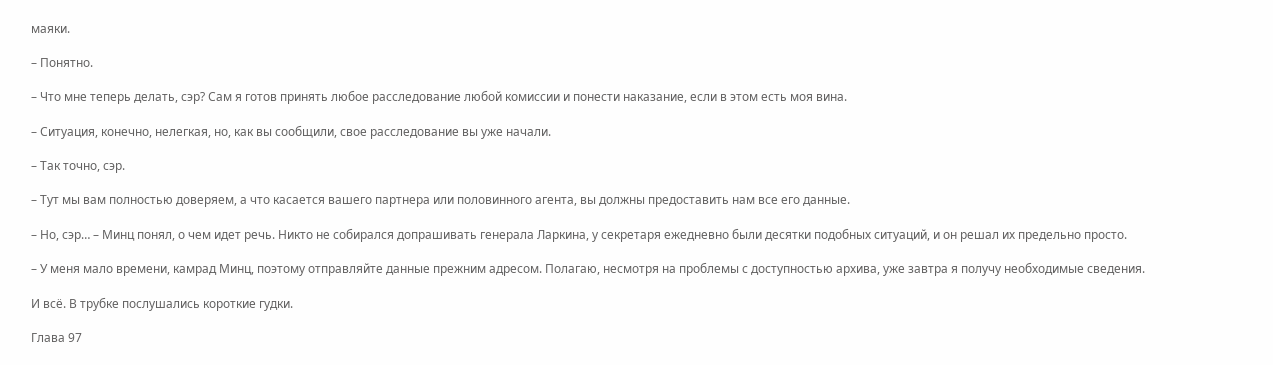маяки.

– Понятно.

– Что мне теперь делать, сэр? Сам я готов принять любое расследование любой комиссии и понести наказание, если в этом есть моя вина.

– Ситуация, конечно, нелегкая, но, как вы сообщили, свое расследование вы уже начали.

– Так точно, сэр.

– Тут мы вам полностью доверяем, а что касается вашего партнера или половинного агента, вы должны предоставить нам все его данные.

– Но, сэр… – Минц понял, о чем идет речь. Никто не собирался допрашивать генерала Ларкина, у секретаря ежедневно были десятки подобных ситуаций, и он решал их предельно просто.

– У меня мало времени, камрад Минц, поэтому отправляйте данные прежним адресом. Полагаю, несмотря на проблемы с доступностью архива, уже завтра я получу необходимые сведения.

И всё. В трубке послушались короткие гудки.

Глава 97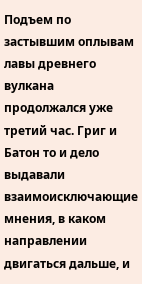Подъем по застывшим оплывам лавы древнего вулкана продолжался уже третий час. Григ и Батон то и дело выдавали взаимоисключающие мнения, в каком направлении двигаться дальше, и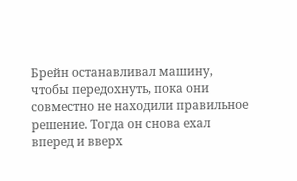Брейн останавливал машину, чтобы передохнуть, пока они совместно не находили правильное решение. Тогда он снова ехал вперед и вверх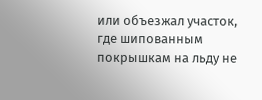или объезжал участок, где шипованным покрышкам на льду не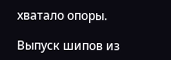хватало опоры.

Выпуск шипов из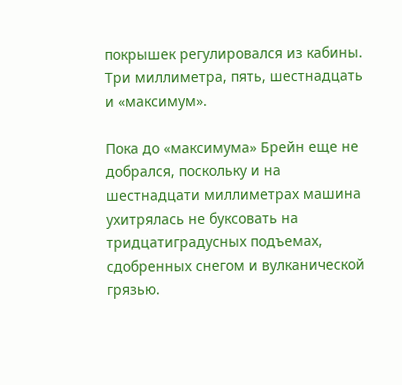покрышек регулировался из кабины. Три миллиметра, пять, шестнадцать и «максимум».

Пока до «максимума» Брейн еще не добрался, поскольку и на шестнадцати миллиметрах машина ухитрялась не буксовать на тридцатиградусных подъемах, сдобренных снегом и вулканической грязью.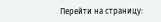Перейти на страницу: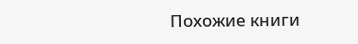Похожие книги